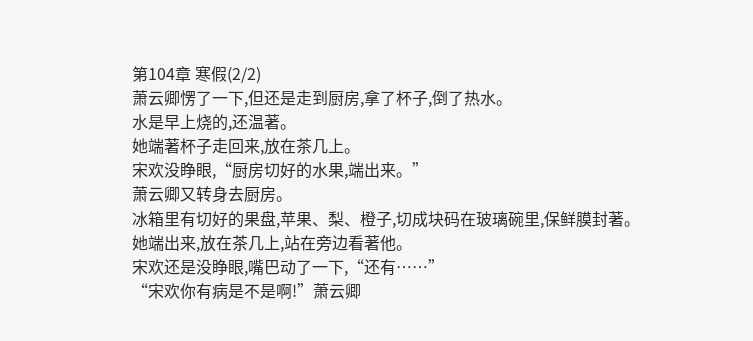第104章 寒假(2/2)
萧云卿愣了一下,但还是走到厨房,拿了杯子,倒了热水。
水是早上烧的,还温著。
她端著杯子走回来,放在茶几上。
宋欢没睁眼,“厨房切好的水果,端出来。”
萧云卿又转身去厨房。
冰箱里有切好的果盘,苹果、梨、橙子,切成块码在玻璃碗里,保鲜膜封著。
她端出来,放在茶几上,站在旁边看著他。
宋欢还是没睁眼,嘴巴动了一下,“还有……”
“宋欢你有病是不是啊!”萧云卿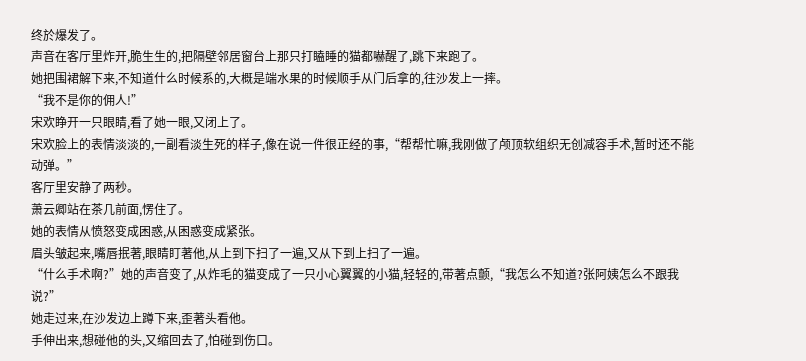终於爆发了。
声音在客厅里炸开,脆生生的,把隔壁邻居窗台上那只打瞌睡的猫都嚇醒了,跳下来跑了。
她把围裙解下来,不知道什么时候系的,大概是端水果的时候顺手从门后拿的,往沙发上一摔。
“我不是你的佣人!”
宋欢睁开一只眼睛,看了她一眼,又闭上了。
宋欢脸上的表情淡淡的,一副看淡生死的样子,像在说一件很正经的事,“帮帮忙嘛,我刚做了颅顶软组织无创减容手术,暂时还不能动弹。”
客厅里安静了两秒。
萧云卿站在茶几前面,愣住了。
她的表情从愤怒变成困惑,从困惑变成紧张。
眉头皱起来,嘴唇抿著,眼睛盯著他,从上到下扫了一遍,又从下到上扫了一遍。
“什么手术啊?”她的声音变了,从炸毛的猫变成了一只小心翼翼的小猫,轻轻的,带著点颤,“我怎么不知道?张阿姨怎么不跟我说?”
她走过来,在沙发边上蹲下来,歪著头看他。
手伸出来,想碰他的头,又缩回去了,怕碰到伤口。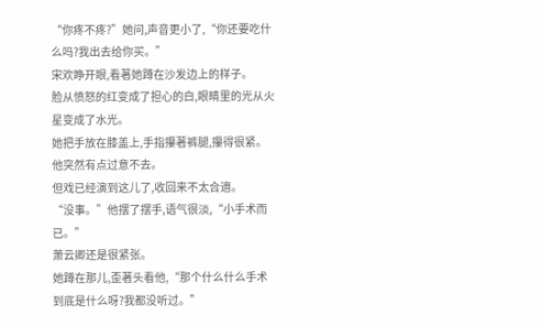“你疼不疼?”她问,声音更小了,“你还要吃什么吗?我出去给你买。”
宋欢睁开眼,看著她蹲在沙发边上的样子。
脸从愤怒的红变成了担心的白,眼睛里的光从火星变成了水光。
她把手放在膝盖上,手指攥著裤腿,攥得很紧。
他突然有点过意不去。
但戏已经演到这儿了,收回来不太合適。
“没事。”他摆了摆手,语气很淡,“小手术而已。”
萧云卿还是很紧张。
她蹲在那儿,歪著头看他,“那个什么什么手术到底是什么呀?我都没听过。”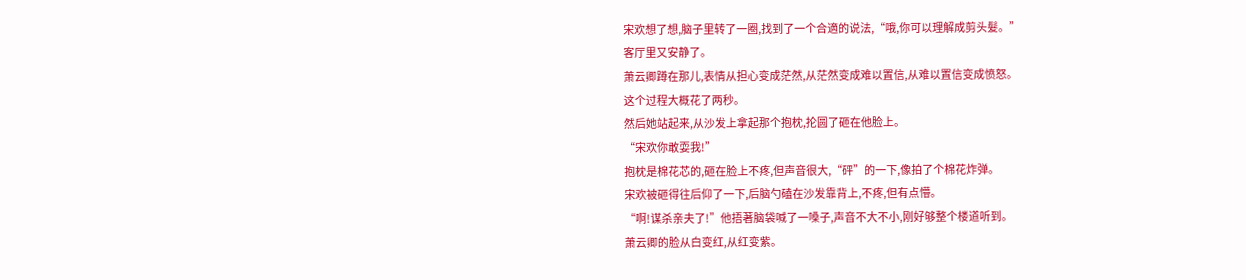宋欢想了想,脑子里转了一圈,找到了一个合適的说法,“哦,你可以理解成剪头髮。”
客厅里又安静了。
萧云卿蹲在那儿,表情从担心变成茫然,从茫然变成难以置信,从难以置信变成愤怒。
这个过程大概花了两秒。
然后她站起来,从沙发上拿起那个抱枕,抡圆了砸在他脸上。
“宋欢你敢耍我!”
抱枕是棉花芯的,砸在脸上不疼,但声音很大,“砰”的一下,像拍了个棉花炸弹。
宋欢被砸得往后仰了一下,后脑勺磕在沙发靠背上,不疼,但有点懵。
“啊!谋杀亲夫了!”他捂著脑袋喊了一嗓子,声音不大不小,刚好够整个楼道听到。
萧云卿的脸从白变红,从红变紫。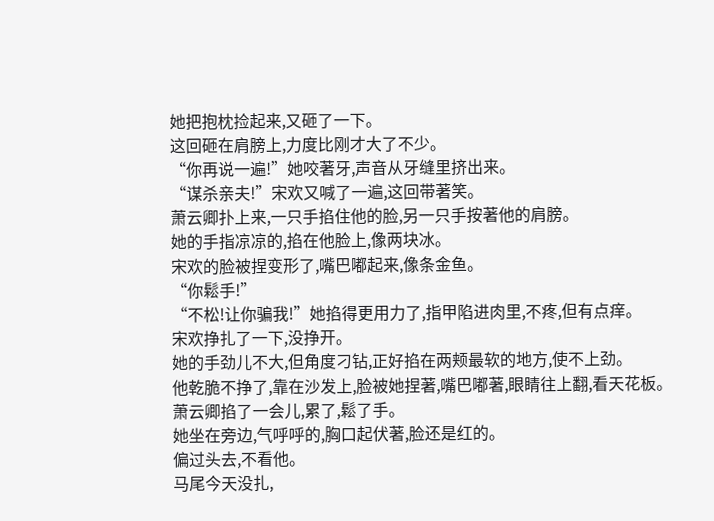她把抱枕捡起来,又砸了一下。
这回砸在肩膀上,力度比刚才大了不少。
“你再说一遍!”她咬著牙,声音从牙缝里挤出来。
“谋杀亲夫!”宋欢又喊了一遍,这回带著笑。
萧云卿扑上来,一只手掐住他的脸,另一只手按著他的肩膀。
她的手指凉凉的,掐在他脸上,像两块冰。
宋欢的脸被捏变形了,嘴巴嘟起来,像条金鱼。
“你鬆手!”
“不松!让你骗我!”她掐得更用力了,指甲陷进肉里,不疼,但有点痒。
宋欢挣扎了一下,没挣开。
她的手劲儿不大,但角度刁钻,正好掐在两颊最软的地方,使不上劲。
他乾脆不挣了,靠在沙发上,脸被她捏著,嘴巴嘟著,眼睛往上翻,看天花板。
萧云卿掐了一会儿,累了,鬆了手。
她坐在旁边,气呼呼的,胸口起伏著,脸还是红的。
偏过头去,不看他。
马尾今天没扎,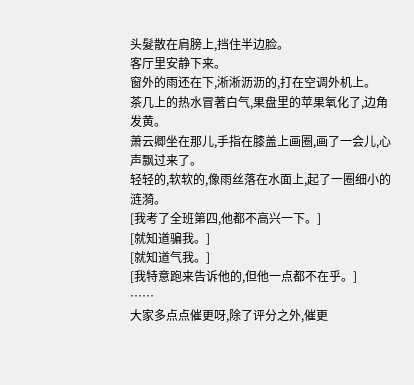头髮散在肩膀上,挡住半边脸。
客厅里安静下来。
窗外的雨还在下,淅淅沥沥的,打在空调外机上。
茶几上的热水冒著白气,果盘里的苹果氧化了,边角发黄。
萧云卿坐在那儿,手指在膝盖上画圈,画了一会儿,心声飘过来了。
轻轻的,软软的,像雨丝落在水面上,起了一圈细小的涟漪。
[我考了全班第四,他都不高兴一下。]
[就知道骗我。]
[就知道气我。]
[我特意跑来告诉他的,但他一点都不在乎。]
……
大家多点点催更呀,除了评分之外,催更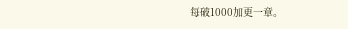每破1000加更一章。